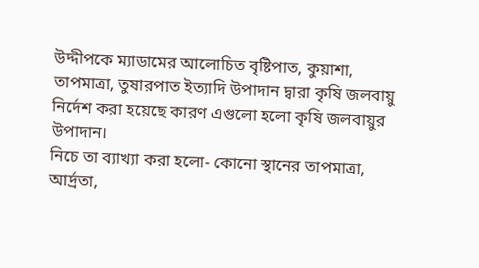উদ্দীপকে ম্যাডামের আলোচিত বৃষ্টিপাত, কুয়াশা, তাপমাত্রা, তুষারপাত ইত্যাদি উপাদান দ্বারা কৃষি জলবায়ু নির্দেশ করা হয়েছে কারণ এগুলো হলো কৃষি জলবায়ুর উপাদান।
নিচে তা ব্যাখ্যা করা হলো- কোনো স্থানের তাপমাত্রা, আর্দ্রতা,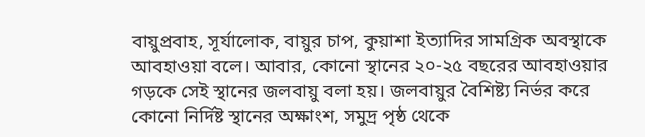বায়ুপ্রবাহ, সূর্যালোক, বায়ুর চাপ, কুয়াশা ইত্যাদির সামগ্রিক অবস্থাকে আবহাওয়া বলে। আবার, কোনো স্থানের ২০-২৫ বছরের আবহাওয়ার গড়কে সেই স্থানের জলবায়ু বলা হয়। জলবায়ুর বৈশিষ্ট্য নির্ভর করে কোনো নির্দিষ্ট স্থানের অক্ষাংশ, সমুদ্র পৃষ্ঠ থেকে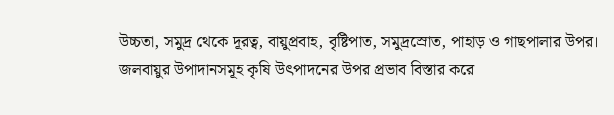উচ্চতা, সমুদ্র থেকে দূরত্ব, বায়ুপ্রবাহ, বৃষ্টিপাত, সমুদ্রস্রোত, পাহাড় ও গাছপালার উপর। জলবায়ুর উপাদানসমূহ কৃষি উৎপাদনের উপর প্রভাব বিস্তার করে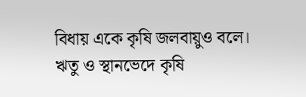বিধায় একে কৃষি জলবায়ুও বলে। ঋতু ও স্থানভেদে কৃষি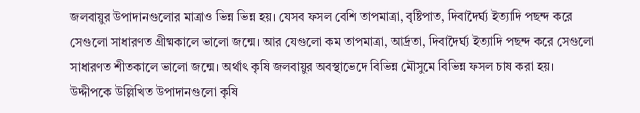জলবায়ুর উপাদানগুলোর মাত্রাও ভিন্ন ভিন্ন হয়। যেসব ফসল বেশি তাপমাত্রা, বৃষ্টিপাত, দিবাদৈর্ঘ্য ইত্যাদি পছন্দ করে সেগুলো সাধারণত গ্রীষ্মকালে ভালো জন্মে। আর যেগুলো কম তাপমাত্রা, আর্দ্রতা, দিবাদৈর্ঘ্য ইত্যাদি পছন্দ করে সেগুলো সাধারণত শীতকালে ভালো জন্মে। অর্থাৎ কৃষি জলবায়ুর অবস্থাভেদে বিভিন্ন মৌসুমে বিভিন্ন ফসল চাষ করা হয়।
উদ্দীপকে উল্লিখিত উপাদানগুলো কৃষি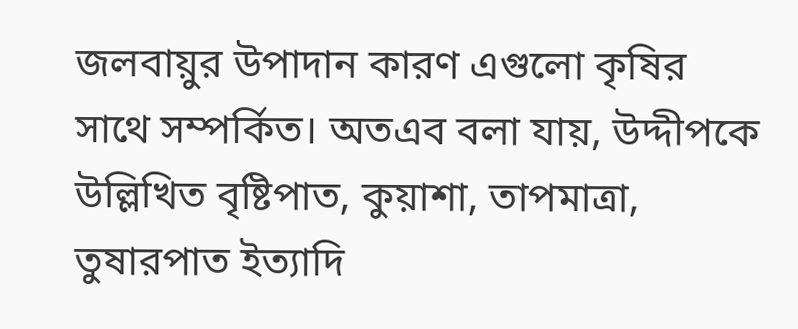জলবায়ুর উপাদান কারণ এগুলো কৃষির সাথে সম্পর্কিত। অতএব বলা যায়, উদ্দীপকে উল্লিখিত বৃষ্টিপাত, কুয়াশা, তাপমাত্রা, তুষারপাত ইত্যাদি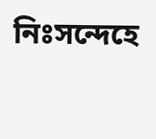নিঃসন্দেহে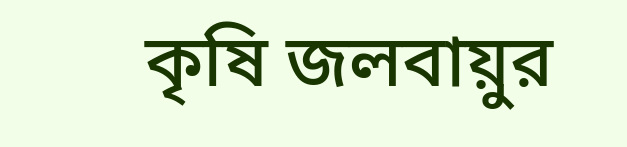কৃষি জলবায়ুর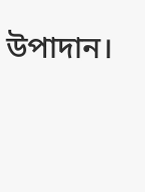উপাদান।